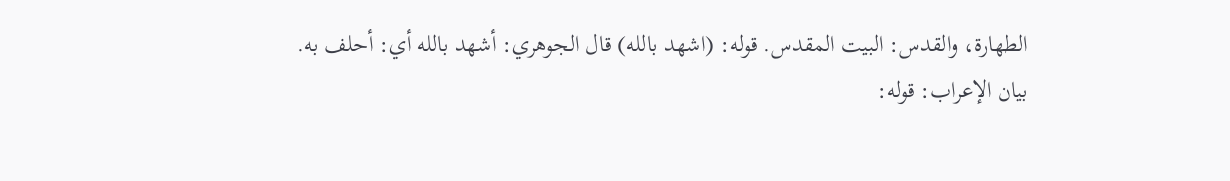الطهارة، والقدس: البيت المقدس. قوله: (اشهد بالله) قال الجوهري: أشهد بالله أي: أحلف به.
بيان الإعراب: قوله: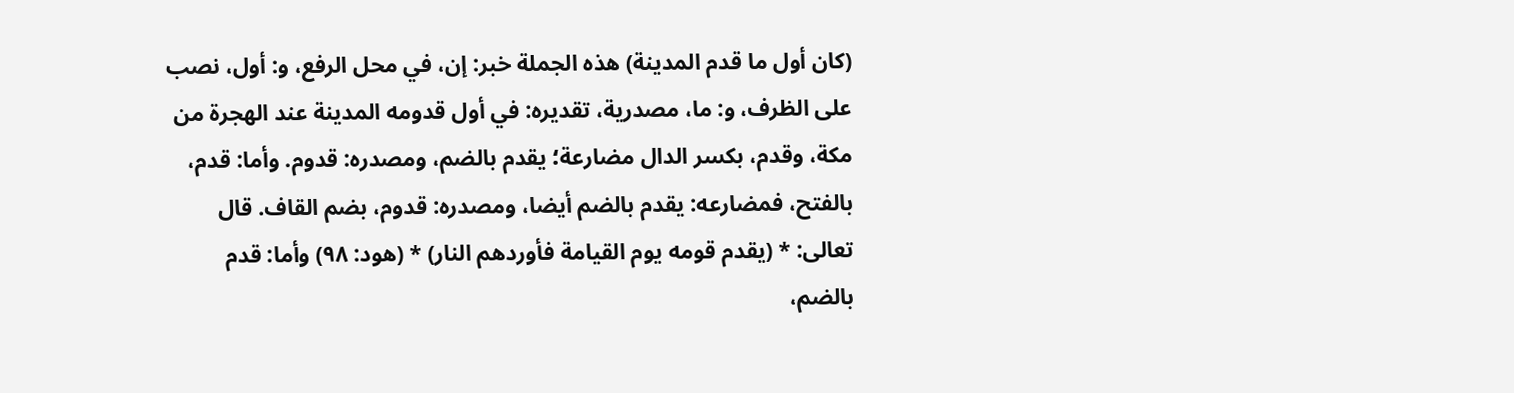(كان أول ما قدم المدينة) هذه الجملة خبر: إن، في محل الرفع، و: أول، نصب على الظرف، و: ما، مصدرية، تقديره: في أول قدومه المدينة عند الهجرة من مكة، وقدم، بكسر الدال مضارعة؛ يقدم بالضم، ومصدره: قدوم. وأما: قدم، بالفتح، فمضارعه: يقدم بالضم أيضا، ومصدره: قدوم، بضم القاف. قال تعالى: * (يقدم قومه يوم القيامة فأوردهم النار) * (هود: ٩٨) وأما: قدم بالضم،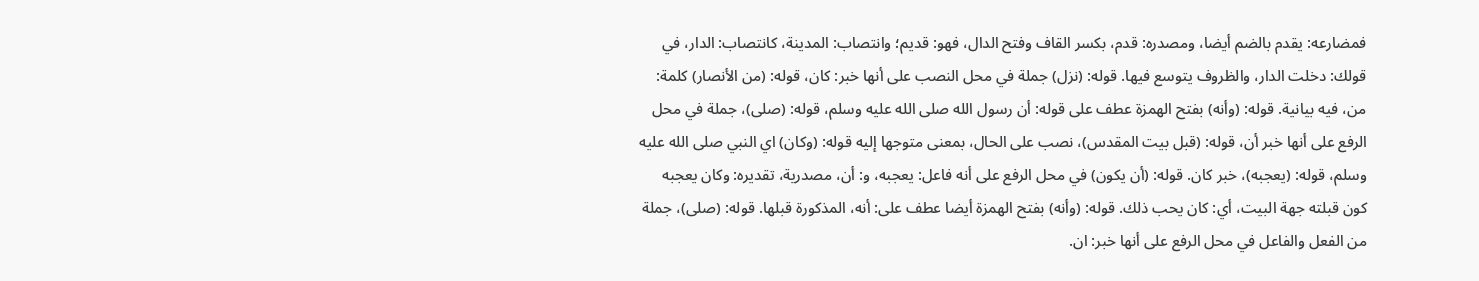فمضارعه: يقدم بالضم أيضا، ومصدره: قدم، بكسر القاف وفتح الدال، فهو: قديم؛ وانتصاب: المدينة، كانتصاب: الدار، في قولك: دخلت الدار، والظروف يتوسع فيها. قوله: (نزل) جملة في محل النصب على أنها خبر: كان، قوله: (من الأنصار) كلمة: من، فيه بيانية. قوله: (وأنه) بفتح الهمزة عطف على قوله: أن رسول الله صلى الله عليه وسلم، قوله: (صلى)، جملة في محل الرفع على أنها خبر أن، قوله: (قبل بيت المقدس)، نصب على الحال، بمعنى متوجها إليه قوله: (وكان) اي النبي صلى الله عليه وسلم، قوله: (يعجبه)، خبر كان. قوله: (أن يكون) في محل الرفع على أنه فاعل: يعجبه، و: أن، مصدرية، تقديره: وكان يعجبه كون قبلته جهة البيت، أي: كان يحب ذلك. قوله: (وأنه) بفتح الهمزة أيضا عطف على: أنه، المذكورة قبلها. قوله: (صلى)، جملة من الفعل والفاعل في محل الرفع على أنها خبر: ان.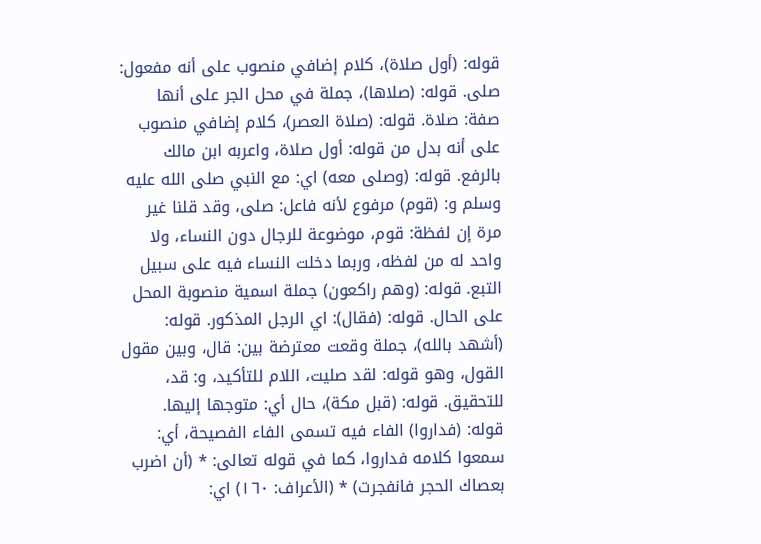قوله: (أول صلاة)، كلام إضافي منصوب على أنه مفعول: صلى. قوله: (صلاها)، جملة في محل الجر على أنها صفة: صلاة. قوله: (صلاة العصر)، كلام إضافي منصوب على أنه بدل من قوله: أول صلاة، واعربه ابن مالك بالرفع. قوله: (وصلى معه) اي: مع النبي صلى الله عليه وسلم و: (قوم) مرفوع لأنه فاعل: صلى، وقد قلنا غير مرة إن لفظة: قوم، موضوعة للرجال دون النساء، ولا واحد له من لفظه، وربما دخلت النساء فيه على سبيل التبع. قوله: (وهم راكعون) جملة اسمية منصوبة المحل على الحال. قوله: (فقال): اي الرجل المذكور. قوله: (أشهد بالله)، جملة وقعت معترضة بين: قال، وبين مقول القول، وهو قوله: لقد صليت، اللام للتأكيد، و: قد، للتحقيق. قوله: (قبل مكة)، حال أي: متوجها إليها. قوله: (فداروا) الفاء فيه تسمى الفاء الفصيحة، أي: سمعوا كلامه فداروا، كما في قوله تعالى: * (أن اضرب بعصاك الحجر فانفجرت) * (الأعراف: ١٦٠) اي: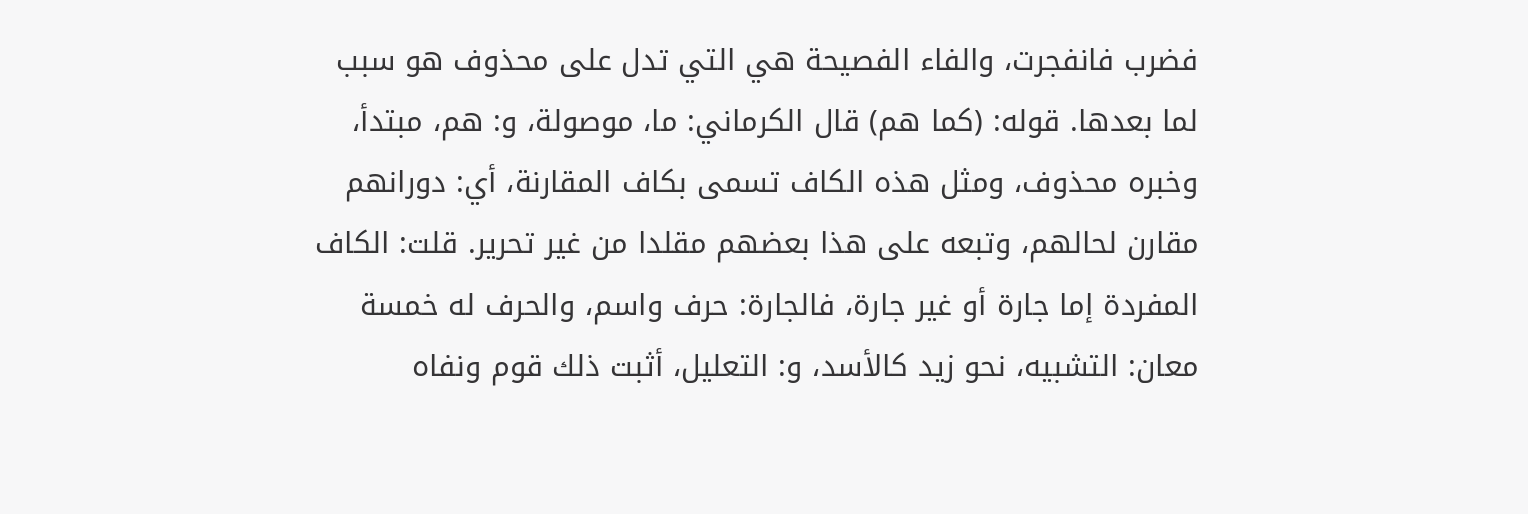فضرب فانفجرت، والفاء الفصيحة هي التي تدل على محذوف هو سبب لما بعدها. قوله: (كما هم) قال الكرماني: ما، موصولة، و: هم، مبتدأ، وخبره محذوف، ومثل هذه الكاف تسمى بكاف المقارنة، أي: دورانهم مقارن لحالهم، وتبعه على هذا بعضهم مقلدا من غير تحرير. قلت: الكاف المفردة إما جارة أو غير جارة، فالجارة: حرف واسم، والحرف له خمسة معان: التشبيه، نحو زيد كالأسد، و: التعليل، أثبت ذلك قوم ونفاه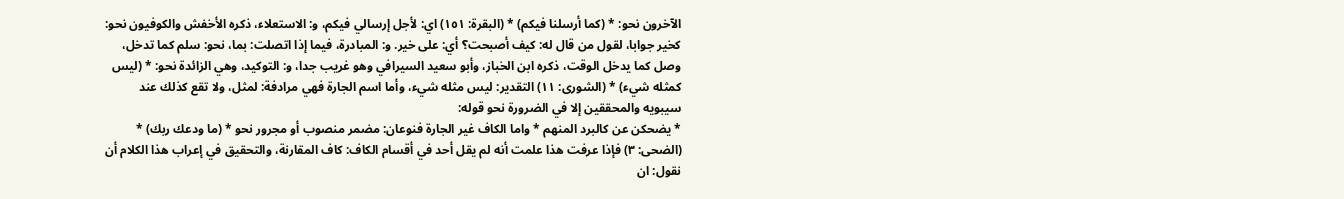الآخرون نحو: * (كما أرسلنا فيكم) * (البقرة: ١٥١) اي: لأجل إرسالي فيكم، و: الاستعلاء، ذكره الأخفش والكوفيون نحو: كخير جوابا، لقول من قال له: كيف أصبحت؟ أي: على خير. و: المبادرة، فيما إذا اتصلت: بما، نحو: سلم كما تدخل، وصل كما يدخل الوقت، ذكره ابن الخباز، وأبو سعيد السيرافي وهو غريب جدا، و: التوكيد، وهي الزائدة نحو: * (ليس كمثله شيء) * (الشورى: ١١) التقدير: ليس مثله شيء، وأما اسم الجارة فهي مرادفة: لمثل، ولا تقع كذلك عند سيبويه والمحققين إلا في الضرورة نحو قوله:
* يضحكن عن كالبرد المنهم * واما الكاف غير الجارة فنوعان: مضمر منصوب أو مجرور نحو * (ما ودعك ربك) * (الضحى: ٣) فإذا عرفت هذا علمت أنه لم يقل أحد في أقسام الكاف: كاف المقارنة، والتحقيق في إعراب هذا الكلام أن نقول: ان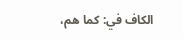الكاف في: كما هم،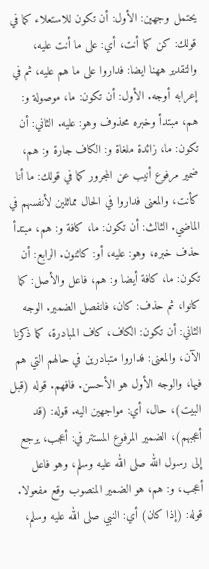يحتمل وجهين: الأول: أن تكون للاستعلاء كما في قولك: كن كما أنت، أي: على ما أنت عليه، والتقدير ههنا ايضا: فداروا على ما هم عليه، ثم في إعرابه أوجه. الأول: أن تكون: ما، موصولة و: هم، مبتدأ وخبره محذوف وهو: عليه. الثاني: أن تكون: ما، زائدة ملغاة و: الكاف جارة و: هم، ضمير مرفوع أنيب عن المجرور كما في قولك: ما أنا كأنت، والمعنى فداروا في الحال مماثلين لأنفسهم في الماضي. الثالث: أن تكون: ما، كافة و: هم، مبتدأ حذف خبره، وهو: عليه، أو: كائنون. الرابع: أن تكون: ما، كافة أيضا و: هم، فاعل والأصل: كما كانوا، ثم حذف: كان، فانفصل الضمير. الوجه الثاني: أن تكون: الكاف، كاف المبادرة، كما ذكرنا الآن، والمعنى: فداروا متبادرين في حالهم التي هم فيها، والوجه الأول هو الأحسن. فافهم. قوله (قبل البيت)، حال، أي: مواجهين اليه. قوله: (قد أعجبهم)، الضمير المرفوع المستتر في: أعجب، يرجع إلى رسول الله صلى الله عليه وسلم، وهو فاعل أعجب، و: هم، هو الضمير المنصوب وقع مفعولا. قوله: (إذا كان) أي: النبي صلى الله عليه وسلم،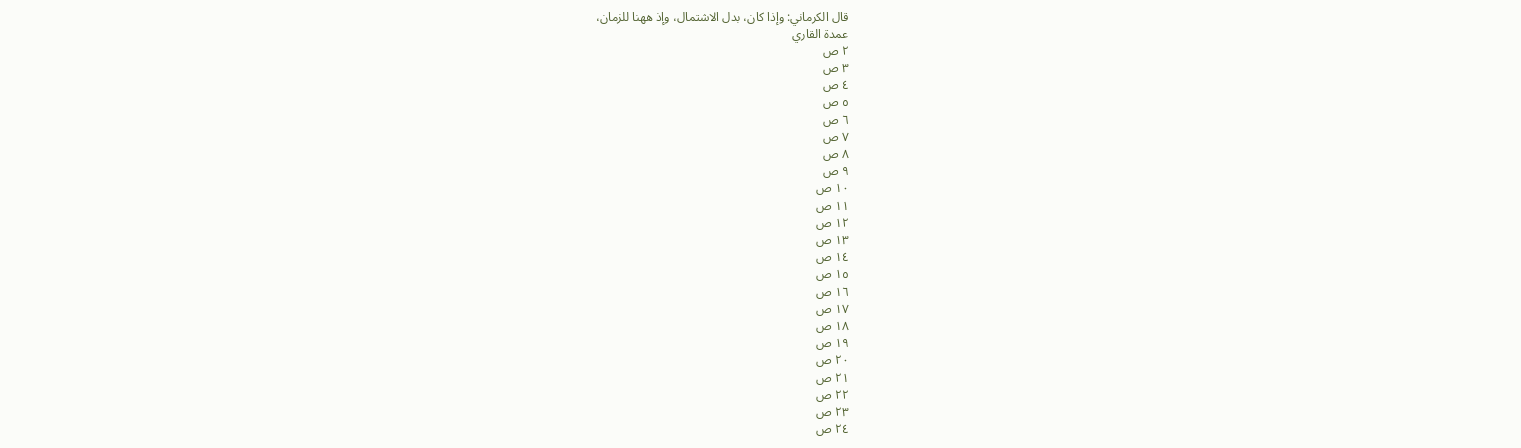قال الكرماني: وإذا كان، بدل الاشتمال، وإذ ههنا للزمان،
عمدة القاري
٢ ص
٣ ص
٤ ص
٥ ص
٦ ص
٧ ص
٨ ص
٩ ص
١٠ ص
١١ ص
١٢ ص
١٣ ص
١٤ ص
١٥ ص
١٦ ص
١٧ ص
١٨ ص
١٩ ص
٢٠ ص
٢١ ص
٢٢ ص
٢٣ ص
٢٤ ص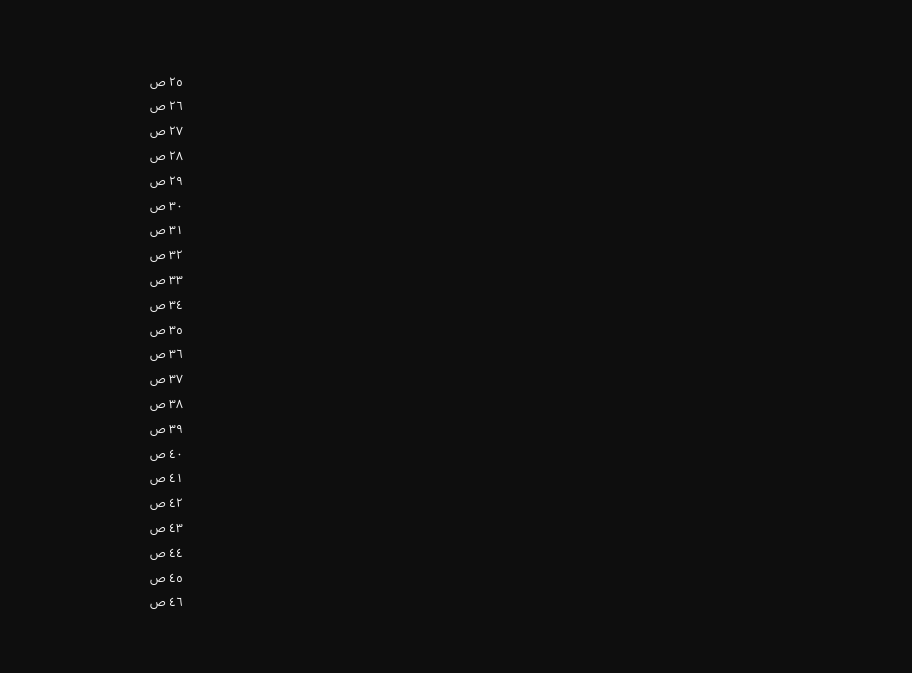٢٥ ص
٢٦ ص
٢٧ ص
٢٨ ص
٢٩ ص
٣٠ ص
٣١ ص
٣٢ ص
٣٣ ص
٣٤ ص
٣٥ ص
٣٦ ص
٣٧ ص
٣٨ ص
٣٩ ص
٤٠ ص
٤١ ص
٤٢ ص
٤٣ ص
٤٤ ص
٤٥ ص
٤٦ ص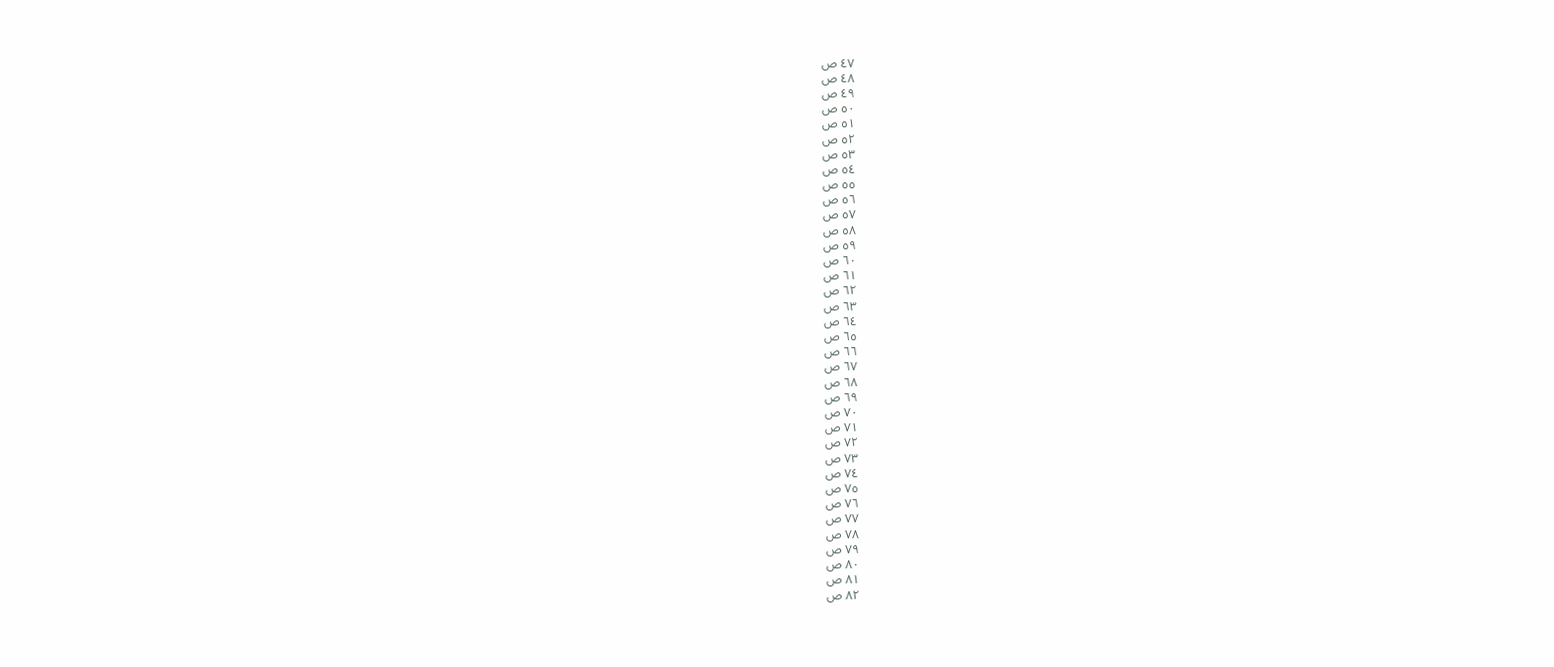٤٧ ص
٤٨ ص
٤٩ ص
٥٠ ص
٥١ ص
٥٢ ص
٥٣ ص
٥٤ ص
٥٥ ص
٥٦ ص
٥٧ ص
٥٨ ص
٥٩ ص
٦٠ ص
٦١ ص
٦٢ ص
٦٣ ص
٦٤ ص
٦٥ ص
٦٦ ص
٦٧ ص
٦٨ ص
٦٩ ص
٧٠ ص
٧١ ص
٧٢ ص
٧٣ ص
٧٤ ص
٧٥ ص
٧٦ ص
٧٧ ص
٧٨ ص
٧٩ ص
٨٠ ص
٨١ ص
٨٢ ص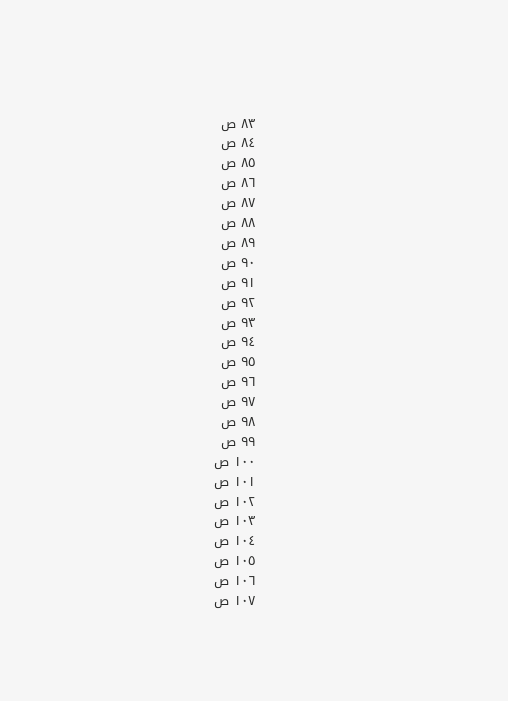٨٣ ص
٨٤ ص
٨٥ ص
٨٦ ص
٨٧ ص
٨٨ ص
٨٩ ص
٩٠ ص
٩١ ص
٩٢ ص
٩٣ ص
٩٤ ص
٩٥ ص
٩٦ ص
٩٧ ص
٩٨ ص
٩٩ ص
١٠٠ ص
١٠١ ص
١٠٢ ص
١٠٣ ص
١٠٤ ص
١٠٥ ص
١٠٦ ص
١٠٧ ص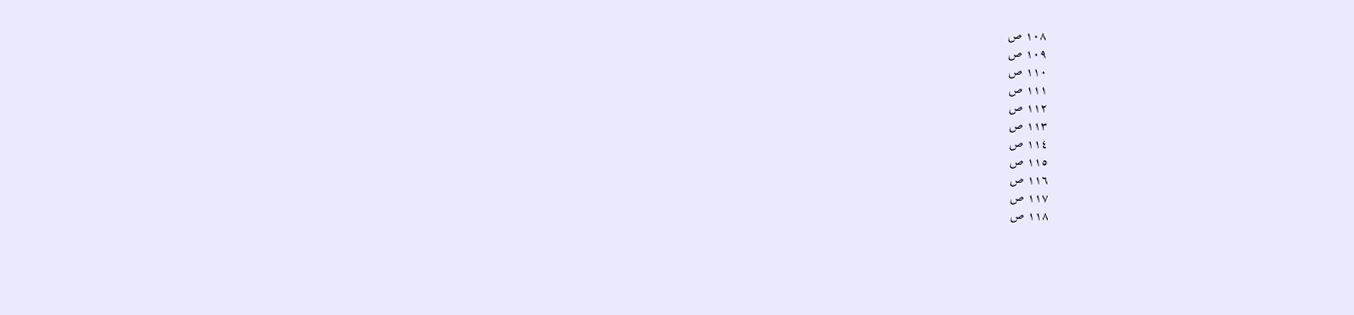١٠٨ ص
١٠٩ ص
١١٠ ص
١١١ ص
١١٢ ص
١١٣ ص
١١٤ ص
١١٥ ص
١١٦ ص
١١٧ ص
١١٨ ص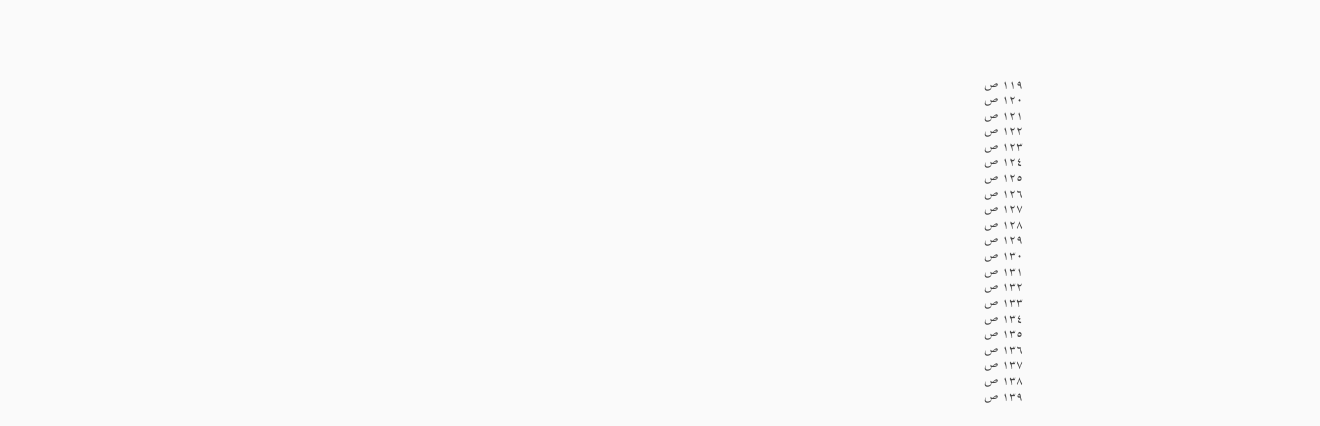١١٩ ص
١٢٠ ص
١٢١ ص
١٢٢ ص
١٢٣ ص
١٢٤ ص
١٢٥ ص
١٢٦ ص
١٢٧ ص
١٢٨ ص
١٢٩ ص
١٣٠ ص
١٣١ ص
١٣٢ ص
١٣٣ ص
١٣٤ ص
١٣٥ ص
١٣٦ ص
١٣٧ ص
١٣٨ ص
١٣٩ ص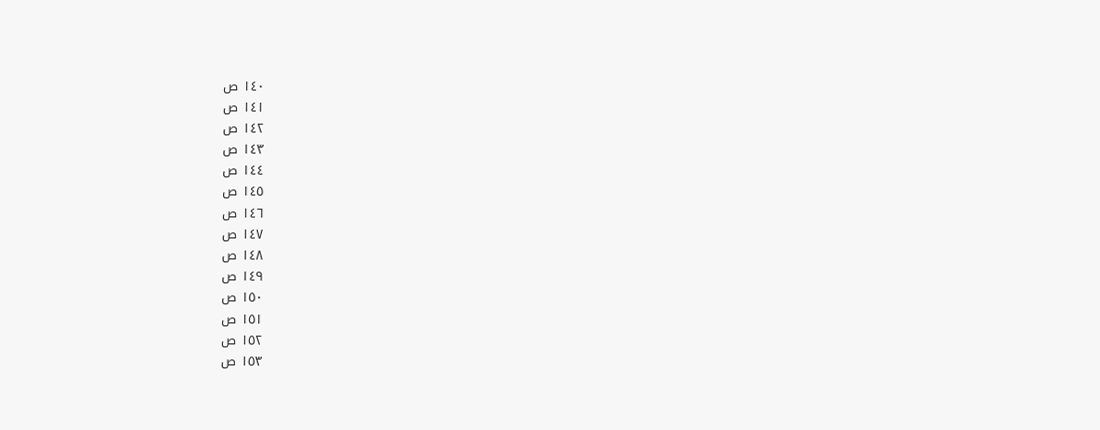١٤٠ ص
١٤١ ص
١٤٢ ص
١٤٣ ص
١٤٤ ص
١٤٥ ص
١٤٦ ص
١٤٧ ص
١٤٨ ص
١٤٩ ص
١٥٠ ص
١٥١ ص
١٥٢ ص
١٥٣ ص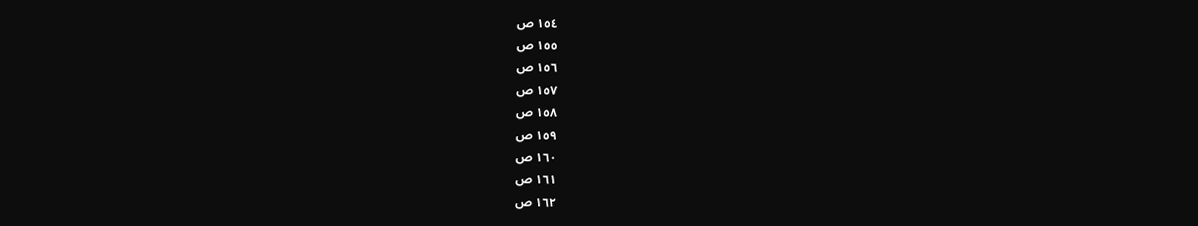١٥٤ ص
١٥٥ ص
١٥٦ ص
١٥٧ ص
١٥٨ ص
١٥٩ ص
١٦٠ ص
١٦١ ص
١٦٢ ص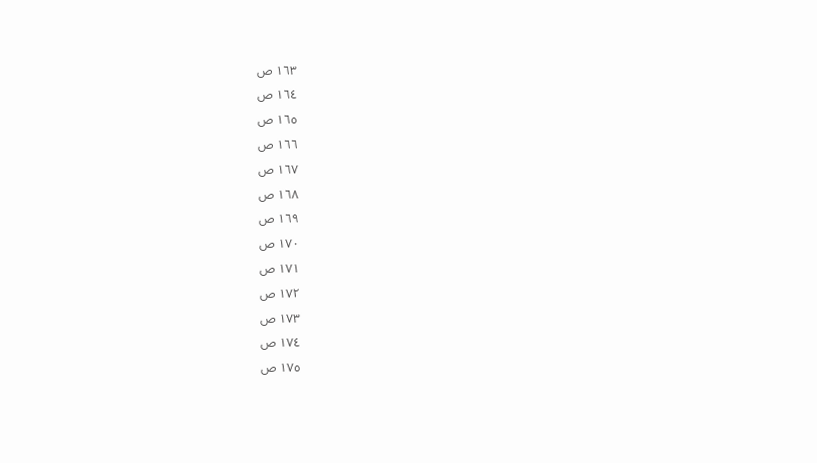١٦٣ ص
١٦٤ ص
١٦٥ ص
١٦٦ ص
١٦٧ ص
١٦٨ ص
١٦٩ ص
١٧٠ ص
١٧١ ص
١٧٢ ص
١٧٣ ص
١٧٤ ص
١٧٥ ص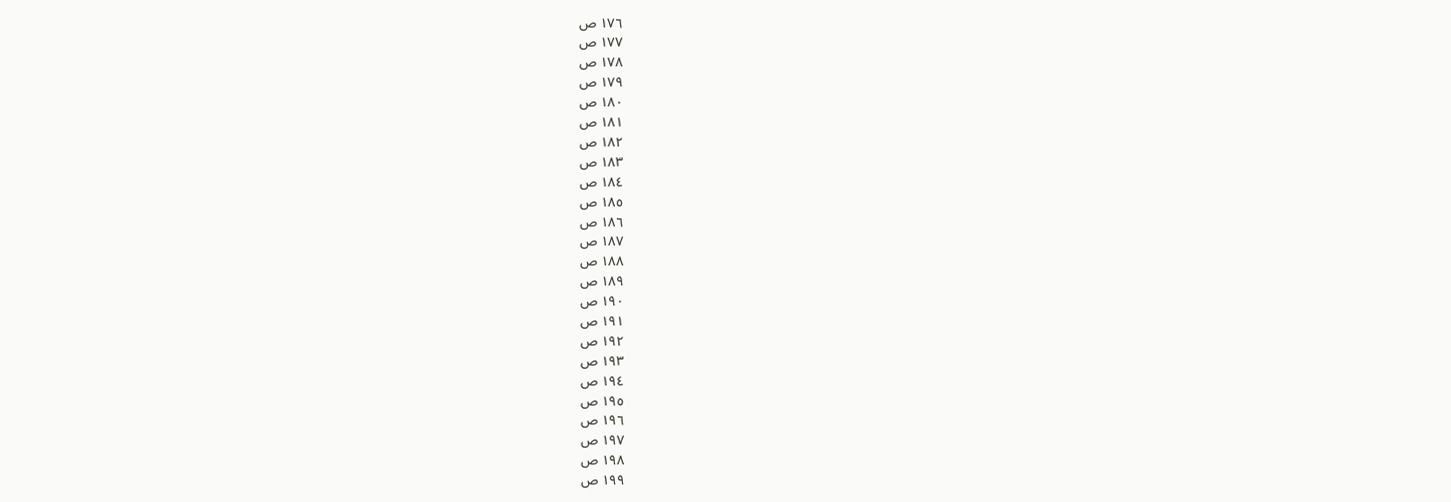١٧٦ ص
١٧٧ ص
١٧٨ ص
١٧٩ ص
١٨٠ ص
١٨١ ص
١٨٢ ص
١٨٣ ص
١٨٤ ص
١٨٥ ص
١٨٦ ص
١٨٧ ص
١٨٨ ص
١٨٩ ص
١٩٠ ص
١٩١ ص
١٩٢ ص
١٩٣ ص
١٩٤ ص
١٩٥ ص
١٩٦ ص
١٩٧ ص
١٩٨ ص
١٩٩ ص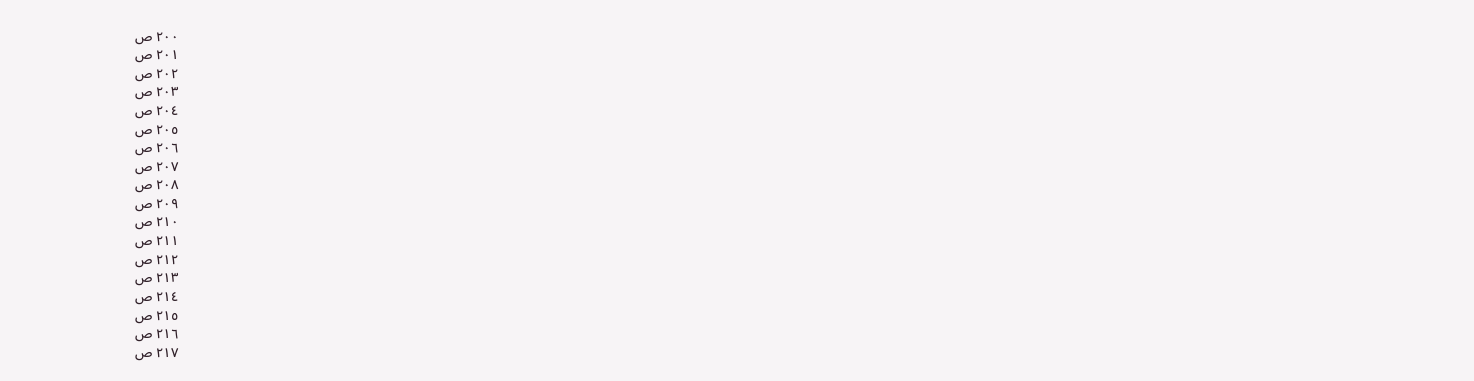٢٠٠ ص
٢٠١ ص
٢٠٢ ص
٢٠٣ ص
٢٠٤ ص
٢٠٥ ص
٢٠٦ ص
٢٠٧ ص
٢٠٨ ص
٢٠٩ ص
٢١٠ ص
٢١١ ص
٢١٢ ص
٢١٣ ص
٢١٤ ص
٢١٥ ص
٢١٦ ص
٢١٧ ص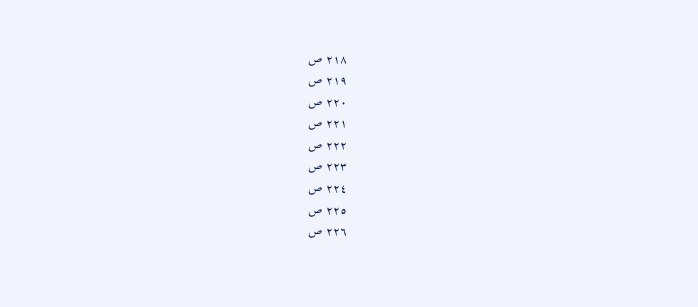٢١٨ ص
٢١٩ ص
٢٢٠ ص
٢٢١ ص
٢٢٢ ص
٢٢٣ ص
٢٢٤ ص
٢٢٥ ص
٢٢٦ ص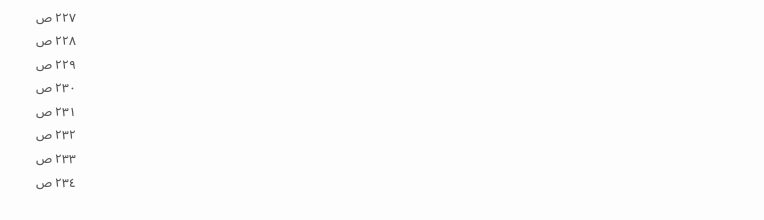٢٢٧ ص
٢٢٨ ص
٢٢٩ ص
٢٣٠ ص
٢٣١ ص
٢٣٢ ص
٢٣٣ ص
٢٣٤ ص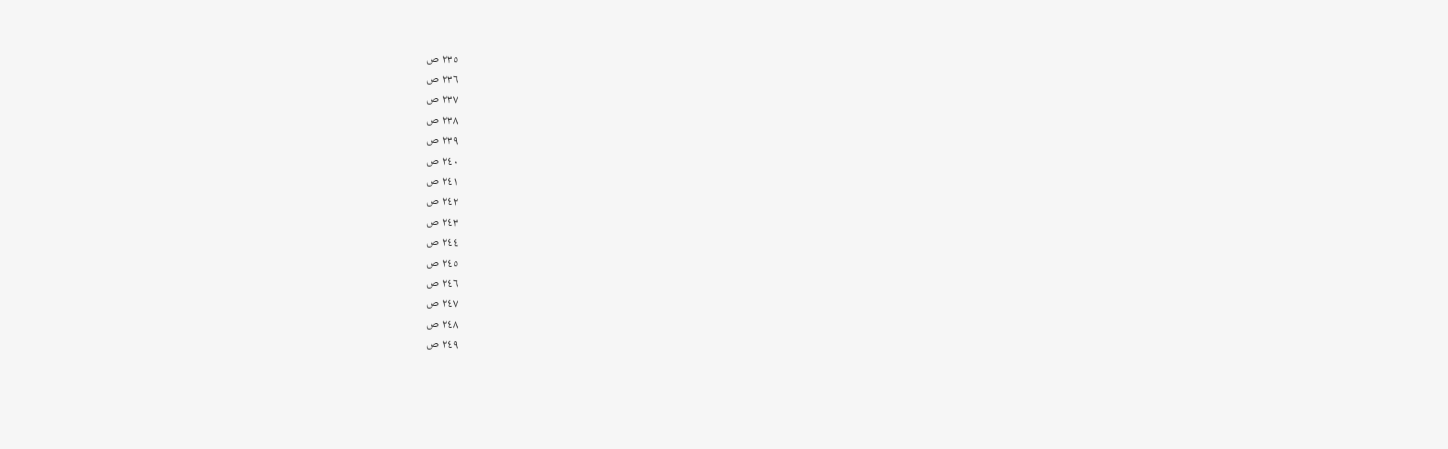٢٣٥ ص
٢٣٦ ص
٢٣٧ ص
٢٣٨ ص
٢٣٩ ص
٢٤٠ ص
٢٤١ ص
٢٤٢ ص
٢٤٣ ص
٢٤٤ ص
٢٤٥ ص
٢٤٦ ص
٢٤٧ ص
٢٤٨ ص
٢٤٩ ص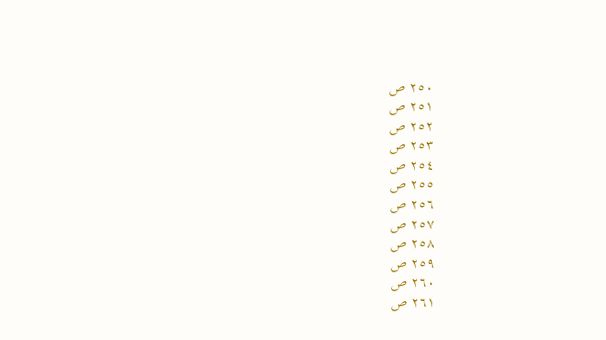٢٥٠ ص
٢٥١ ص
٢٥٢ ص
٢٥٣ ص
٢٥٤ ص
٢٥٥ ص
٢٥٦ ص
٢٥٧ ص
٢٥٨ ص
٢٥٩ ص
٢٦٠ ص
٢٦١ ص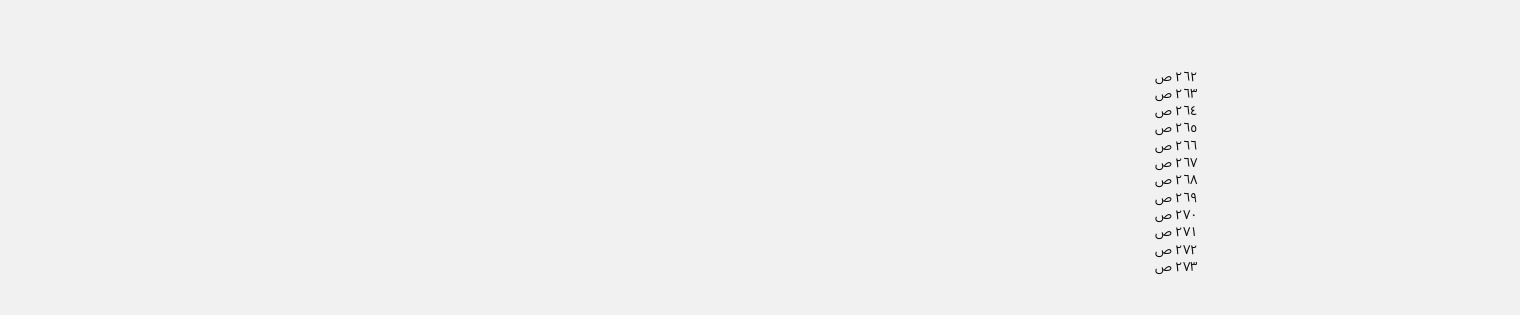٢٦٢ ص
٢٦٣ ص
٢٦٤ ص
٢٦٥ ص
٢٦٦ ص
٢٦٧ ص
٢٦٨ ص
٢٦٩ ص
٢٧٠ ص
٢٧١ ص
٢٧٢ ص
٢٧٣ ص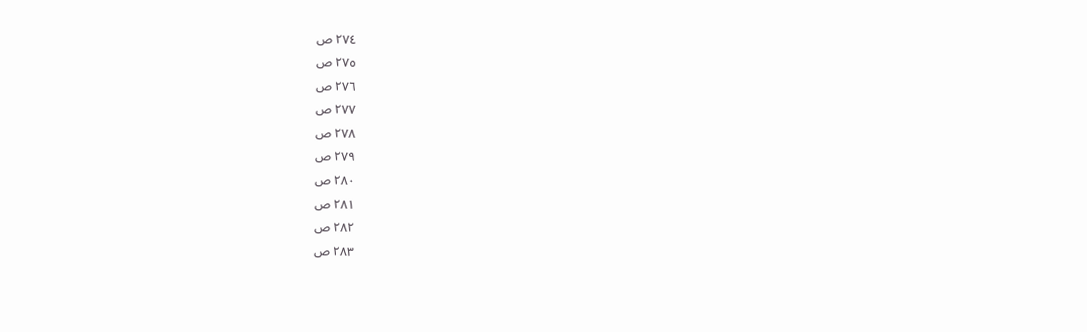٢٧٤ ص
٢٧٥ ص
٢٧٦ ص
٢٧٧ ص
٢٧٨ ص
٢٧٩ ص
٢٨٠ ص
٢٨١ ص
٢٨٢ ص
٢٨٣ ص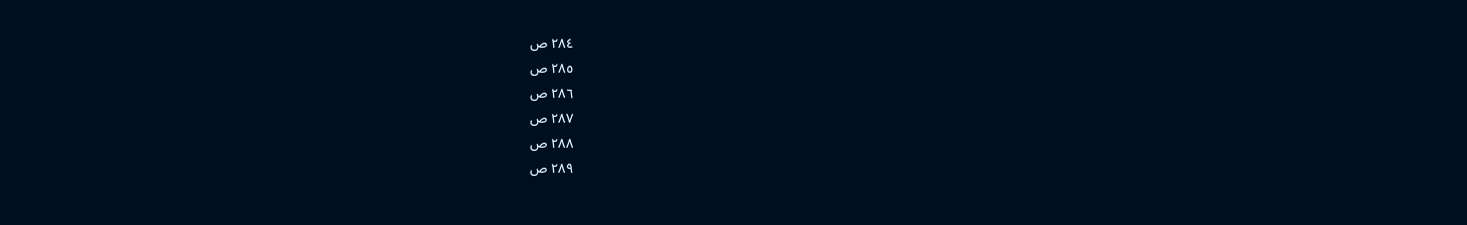٢٨٤ ص
٢٨٥ ص
٢٨٦ ص
٢٨٧ ص
٢٨٨ ص
٢٨٩ ص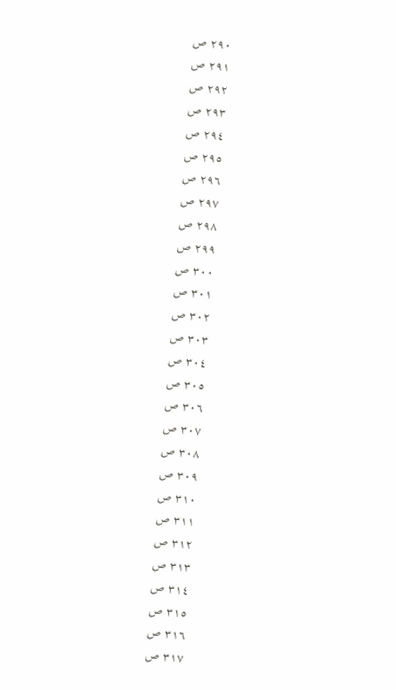٢٩٠ ص
٢٩١ ص
٢٩٢ ص
٢٩٣ ص
٢٩٤ ص
٢٩٥ ص
٢٩٦ ص
٢٩٧ ص
٢٩٨ ص
٢٩٩ ص
٣٠٠ ص
٣٠١ ص
٣٠٢ ص
٣٠٣ ص
٣٠٤ ص
٣٠٥ ص
٣٠٦ ص
٣٠٧ ص
٣٠٨ ص
٣٠٩ ص
٣١٠ ص
٣١١ ص
٣١٢ ص
٣١٣ ص
٣١٤ ص
٣١٥ ص
٣١٦ ص
٣١٧ ص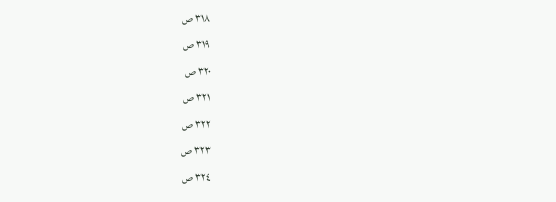٣١٨ ص
٣١٩ ص
٣٢٠ ص
٣٢١ ص
٣٢٢ ص
٣٢٣ ص
٣٢٤ ص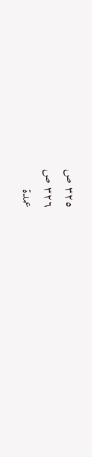٣٢٥ ص
٣٢٦ ص
عمدة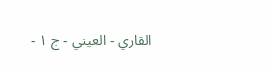القاري - العيني - ج ١ -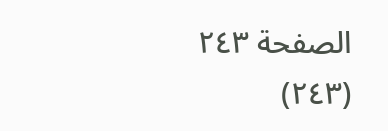الصفحة ٢٤٣
(٢٤٣)